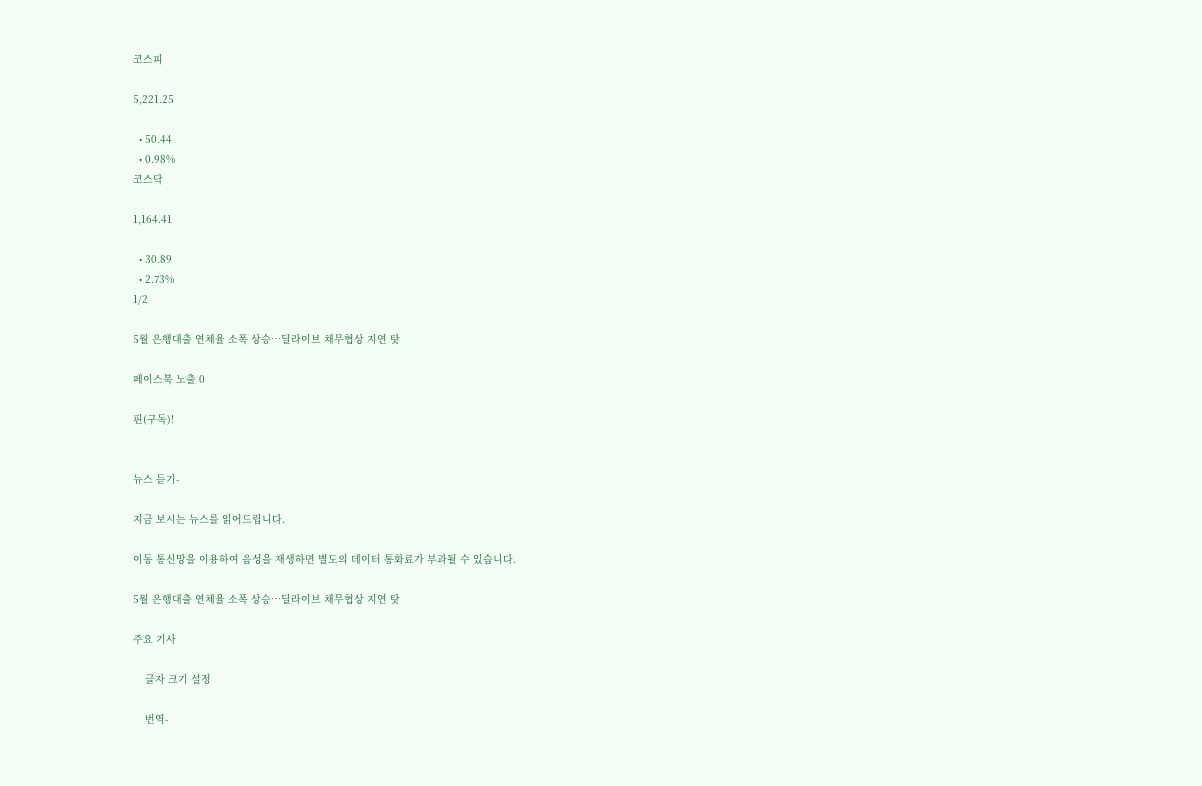코스피

5,221.25

  • 50.44
  • 0.98%
코스닥

1,164.41

  • 30.89
  • 2.73%
1/2

5월 은행대출 연체율 소폭 상승…딜라이브 채무협상 지연 탓

페이스북 노출 0

핀(구독)!


뉴스 듣기-

지금 보시는 뉴스를 읽어드립니다.

이동 통신망을 이용하여 음성을 재생하면 별도의 데이터 통화료가 부과될 수 있습니다.

5월 은행대출 연체율 소폭 상승…딜라이브 채무협상 지연 탓

주요 기사

    글자 크기 설정

    번역-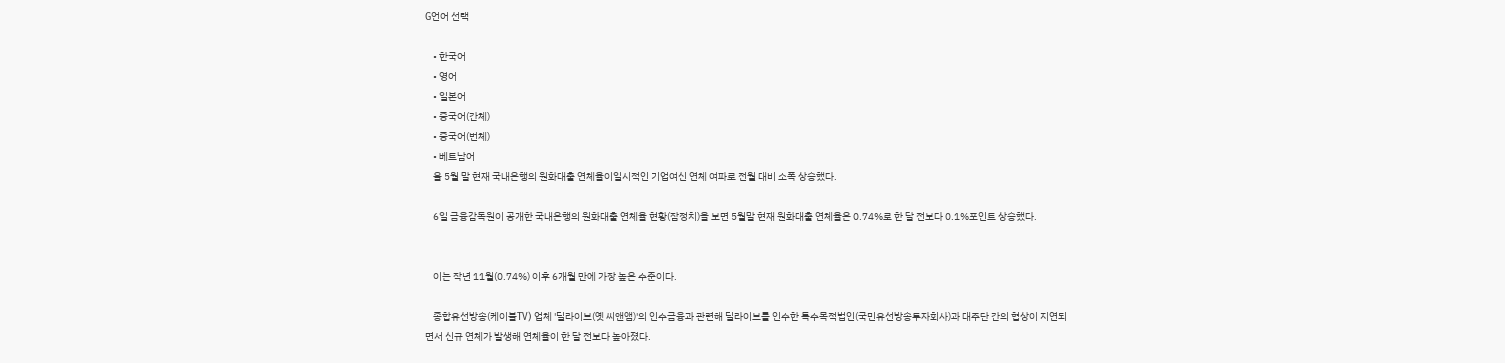G언어 선택

    • 한국어
    • 영어
    • 일본어
    • 중국어(간체)
    • 중국어(번체)
    • 베트남어
    올 5월 말 현재 국내은행의 원화대출 연체율이일시적인 기업여신 연체 여파로 전월 대비 소폭 상승했다.

    6일 금융감독원이 공개한 국내은행의 원화대출 연체율 현황(잠정치)을 보면 5월말 현재 원화대출 연체율은 0.74%로 한 달 전보다 0.1%포인트 상승했다.


    이는 작년 11월(0.74%) 이후 6개월 만에 가장 높은 수준이다.

    종합유선방송(케이블TV) 업체 '딜라이브(옛 씨앤앰)'의 인수금융과 관련해 딜라이브를 인수한 특수목적법인(국민유선방송투자회사)과 대주단 간의 협상이 지연되면서 신규 연체가 발생해 연체율이 한 달 전보다 높아졌다.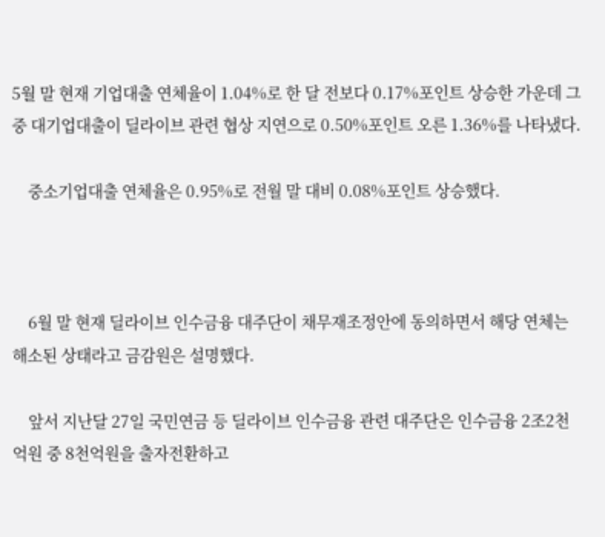5월 말 현재 기업대출 연체율이 1.04%로 한 달 전보다 0.17%포인트 상승한 가운데 그 중 대기업대출이 딜라이브 관련 협상 지연으로 0.50%포인트 오른 1.36%를 나타냈다.

    중소기업대출 연체율은 0.95%로 전월 말 대비 0.08%포인트 상승했다.



    6월 말 현재 딜라이브 인수금융 대주단이 채무재조정안에 동의하면서 해당 연체는 해소된 상태라고 금감원은 설명했다.

    앞서 지난달 27일 국민연금 등 딜라이브 인수금융 관련 대주단은 인수금융 2조2천억원 중 8천억원을 출자전환하고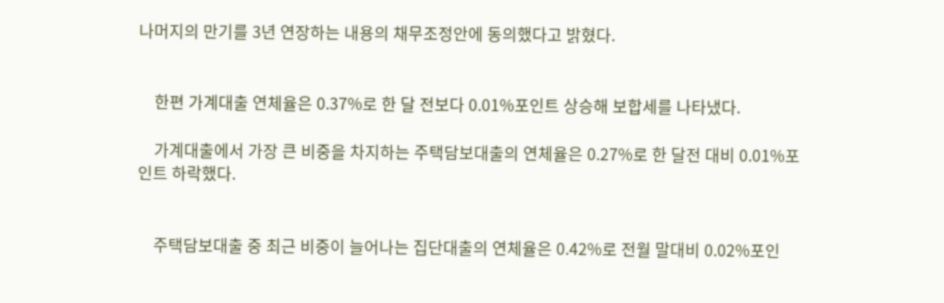나머지의 만기를 3년 연장하는 내용의 채무조정안에 동의했다고 밝혔다.


    한편 가계대출 연체율은 0.37%로 한 달 전보다 0.01%포인트 상승해 보합세를 나타냈다.

    가계대출에서 가장 큰 비중을 차지하는 주택담보대출의 연체율은 0.27%로 한 달전 대비 0.01%포인트 하락했다.


    주택담보대출 중 최근 비중이 늘어나는 집단대출의 연체율은 0.42%로 전월 말대비 0.02%포인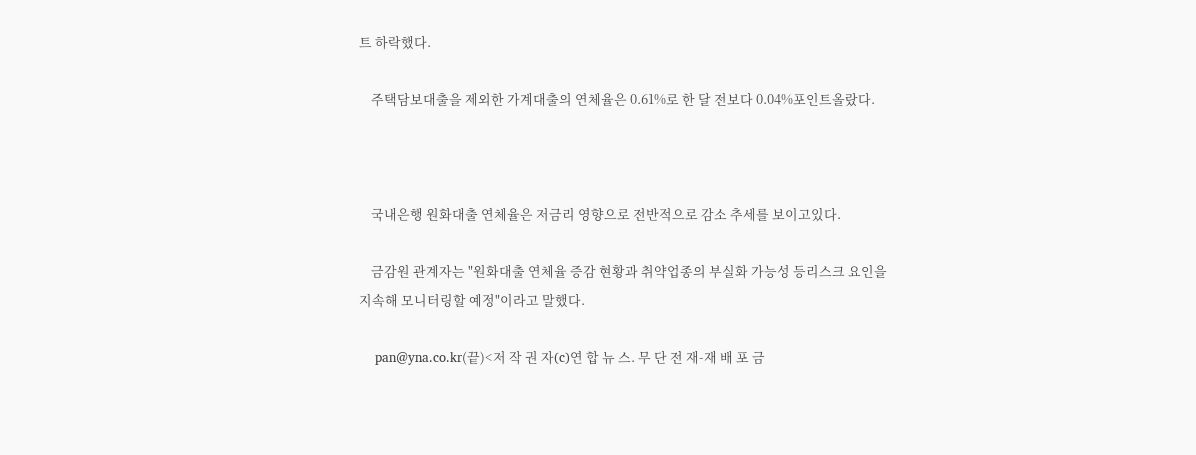트 하락했다.

    주택담보대출을 제외한 가계대출의 연체율은 0.61%로 한 달 전보다 0.04%포인트올랐다.



    국내은행 원화대출 연체율은 저금리 영향으로 전반적으로 감소 추세를 보이고있다.

    금감원 관계자는 "원화대출 연체율 증감 현황과 취약업종의 부실화 가능성 등리스크 요인을 지속해 모니터링할 예정"이라고 말했다.

    pan@yna.co.kr(끝)<저 작 권 자(c)연 합 뉴 스. 무 단 전 재-재 배 포 금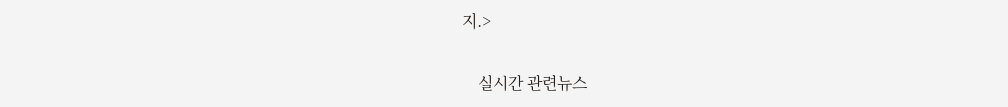지.>

    실시간 관련뉴스